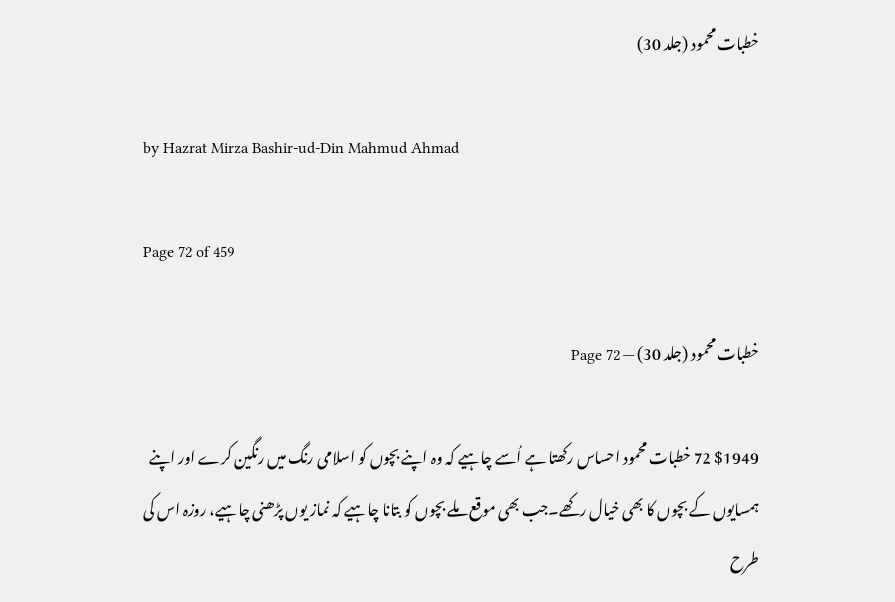خطبات محمود (جلد 30)

by Hazrat Mirza Bashir-ud-Din Mahmud Ahmad

Page 72 of 459

خطبات محمود (جلد 30) — Page 72

$1949 72 خطبات محمود احساس رکھتا ہے اُسے چاہیے کہ وہ اپنے بچوں کو اسلامی رنگ میں رنگین کرے اور اپنے ہمسایوں کے بچوں کا بھی خیال رکھے۔جب بھی موقع ملے بچوں کو بتانا چاہیے کہ نماز یوں پڑھنی چاہیے، روزہ اس کی طرح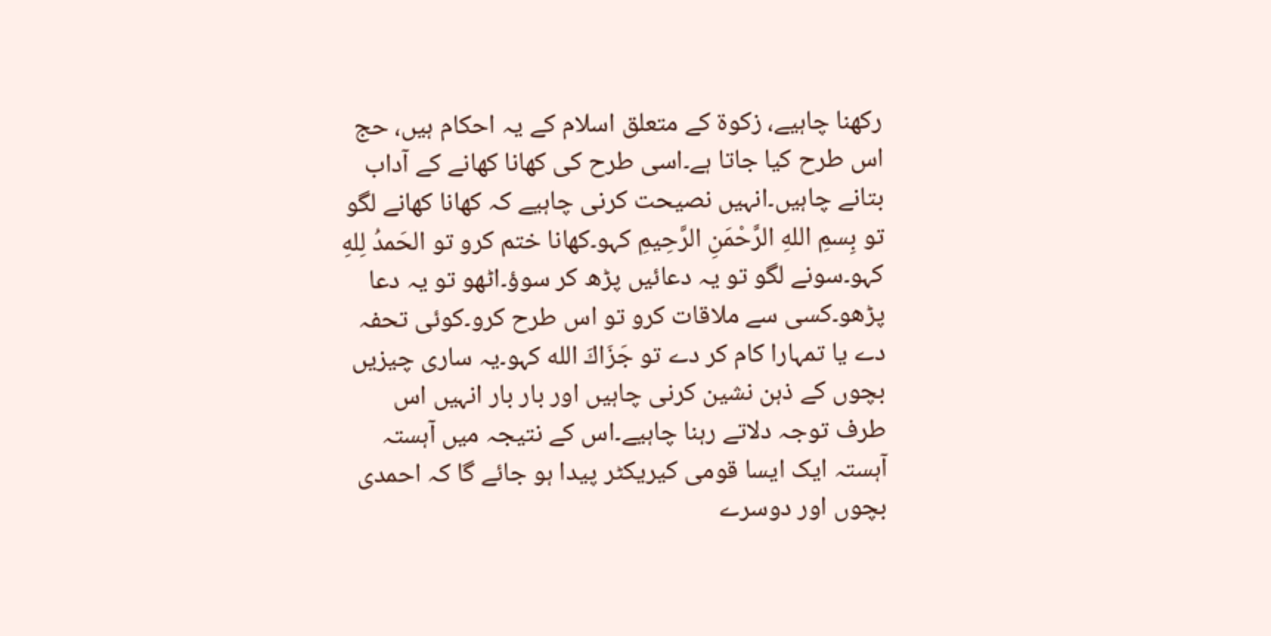رکھنا چاہیے، زکوۃ کے متعلق اسلام کے یہ احکام ہیں، حج اس طرح کیا جاتا ہے۔اسی طرح کی کھانا کھانے کے آداب بتانے چاہیں۔انہیں نصیحت کرنی چاہیے کہ کھانا کھانے لگو تو بِسمِ اللهِ الرَّحْمَنِ الرَّحِيمِ کہو۔کھانا ختم کرو تو الحَمدُ لِلهِ کہو۔سونے لگو تو یہ دعائیں پڑھ کر سوؤ۔اٹھو تو یہ دعا پڑھو۔کسی سے ملاقات کرو تو اس طرح کرو۔کوئی تحفہ دے یا تمہارا کام کر دے تو جَزَاكَ الله کہو۔یہ ساری چیزیں بچوں کے ذہن نشین کرنی چاہیں اور بار بار انہیں اس طرف توجہ دلاتے رہنا چاہیے۔اس کے نتیجہ میں آہستہ آہستہ ایک ایسا قومی کیریکٹر پیدا ہو جائے گا کہ احمدی بچوں اور دوسرے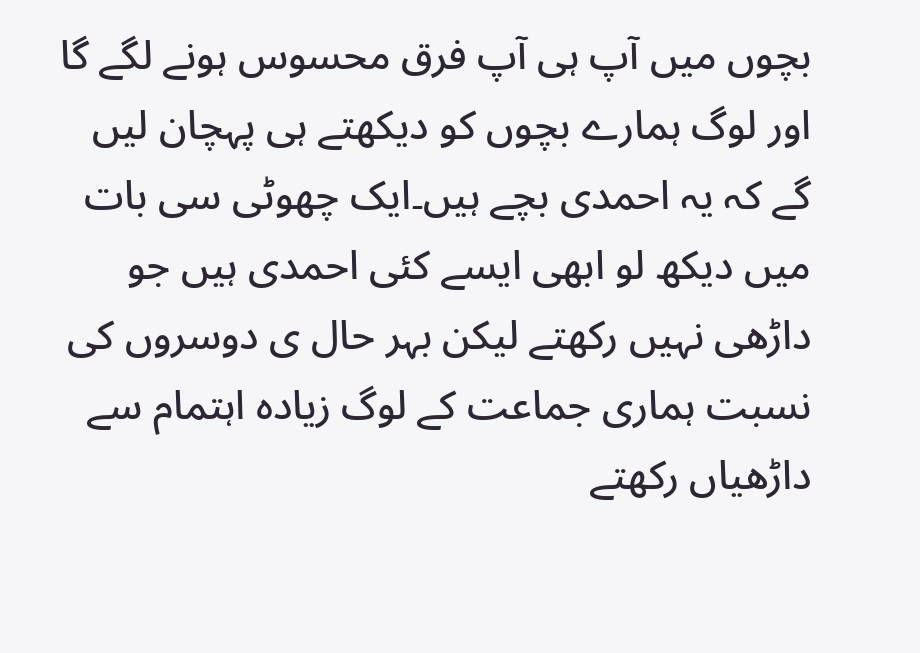بچوں میں آپ ہی آپ فرق محسوس ہونے لگے گا اور لوگ ہمارے بچوں کو دیکھتے ہی پہچان لیں گے کہ یہ احمدی بچے ہیں۔ایک چھوٹی سی بات میں دیکھ لو ابھی ایسے کئی احمدی ہیں جو داڑھی نہیں رکھتے لیکن بہر حال ی دوسروں کی نسبت ہماری جماعت کے لوگ زیادہ اہتمام سے داڑھیاں رکھتے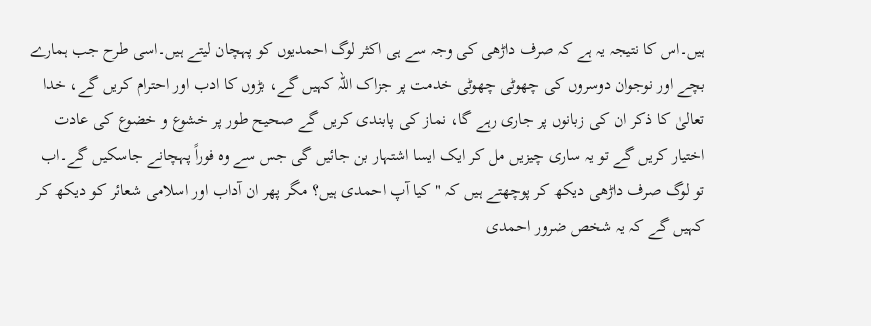ہیں۔اس کا نتیجہ یہ ہے کہ صرف داڑھی کی وجہ سے ہی اکثر لوگ احمدیوں کو پہچان لیتے ہیں۔اسی طرح جب ہمارے بچے اور نوجوان دوسروں کی چھوٹی چھوٹی خدمت پر جزاک اللہ کہیں گے، بڑوں کا ادب اور احترام کریں گے، خدا تعالیٰ کا ذکر ان کی زبانوں پر جاری رہے گا، نماز کی پابندی کریں گے صحیح طور پر خشوع و خضوع کی عادت اختیار کریں گے تو یہ ساری چیزیں مل کر ایک ایسا اشتہار بن جائیں گی جس سے وہ فوراً پہچانے جاسکیں گے۔اب تو لوگ صرف داڑھی دیکھ کر پوچھتے ہیں کہ " کیا آپ احمدی ہیں؟ مگر پھر ان آداب اور اسلامی شعائر کو دیکھ کر کہیں گے کہ یہ شخص ضرور احمدی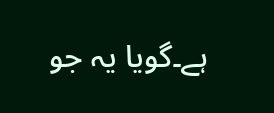ہے۔گویا یہ جو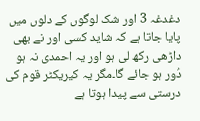دغدغہ 3 اور شک لوگوں کے دلوں میں پایا جاتا ہے کہ شاید کسی اور نے بھی داڑھی رکھ لی ہو اور یہ احمدی نہ ہو دُور ہو جائے گا۔مگر یہ کیریکٹر قوم کی درستی سے پیدا ہوتا ہے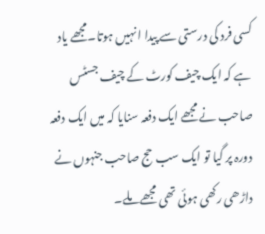کسی فرد کی درستی سے پیدا ا نہیں ہوتا۔مجھے یاد ہے کہ ایک چیف کورٹ کے چیف جسٹس صاحب نے مجھے ایک دفعہ سنایا کہ میں ایک دفعہ دورہ پر گیا تو ایک سب حج صاحب جنہوں نے داڑھی رکھی ہوئی تھی مجھے ملے۔